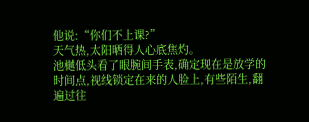他说:“你们不上课?”
天气热,太阳晒得人心底焦灼。
池樾低头看了眼腕间手表,确定现在是放学的时间点,视线锁定在来的人脸上,有些陌生,翻遍过往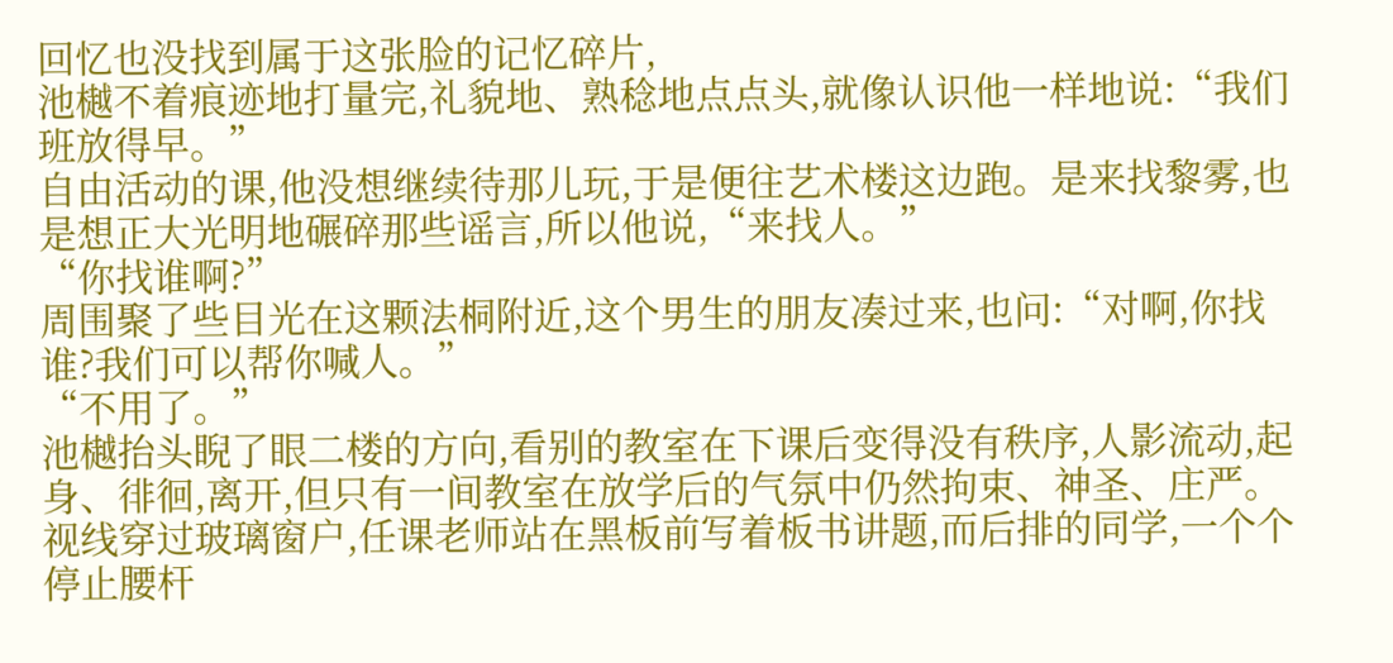回忆也没找到属于这张脸的记忆碎片,
池樾不着痕迹地打量完,礼貌地、熟稔地点点头,就像认识他一样地说:“我们班放得早。”
自由活动的课,他没想继续待那儿玩,于是便往艺术楼这边跑。是来找黎雾,也是想正大光明地碾碎那些谣言,所以他说,“来找人。”
“你找谁啊?”
周围聚了些目光在这颗法桐附近,这个男生的朋友凑过来,也问:“对啊,你找谁?我们可以帮你喊人。”
“不用了。”
池樾抬头睨了眼二楼的方向,看别的教室在下课后变得没有秩序,人影流动,起身、徘徊,离开,但只有一间教室在放学后的气氛中仍然拘束、神圣、庄严。
视线穿过玻璃窗户,任课老师站在黑板前写着板书讲题,而后排的同学,一个个停止腰杆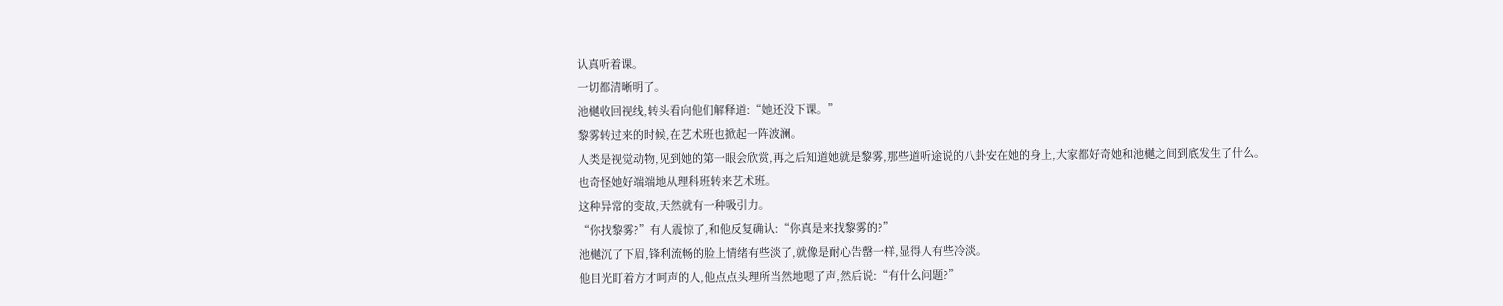认真听着课。
一切都清晰明了。
池樾收回视线,转头看向他们解释道:“她还没下课。”
黎雾转过来的时候,在艺术班也掀起一阵波澜。
人类是视觉动物,见到她的第一眼会欣赏,再之后知道她就是黎雾,那些道听途说的八卦安在她的身上,大家都好奇她和池樾之间到底发生了什么。
也奇怪她好端端地从理科班转来艺术班。
这种异常的变故,天然就有一种吸引力。
“你找黎雾?”有人震惊了,和他反复确认:“你真是来找黎雾的?”
池樾沉了下眉,锋利流畅的脸上情绪有些淡了,就像是耐心告罄一样,显得人有些冷淡。
他目光盯着方才呵声的人,他点点头理所当然地嗯了声,然后说:“有什么问题?”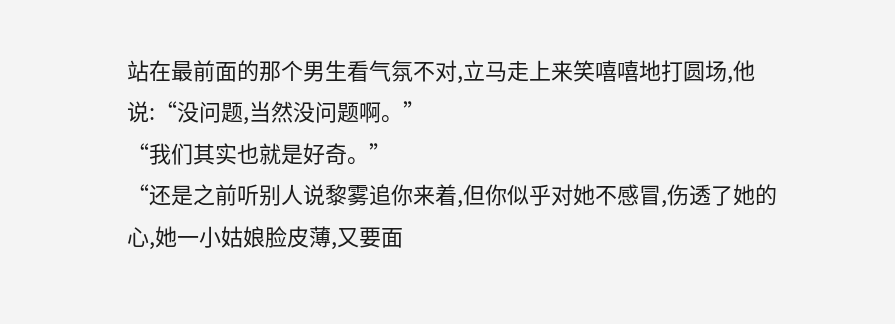站在最前面的那个男生看气氛不对,立马走上来笑嘻嘻地打圆场,他说:“没问题,当然没问题啊。”
“我们其实也就是好奇。”
“还是之前听别人说黎雾追你来着,但你似乎对她不感冒,伤透了她的心,她一小姑娘脸皮薄,又要面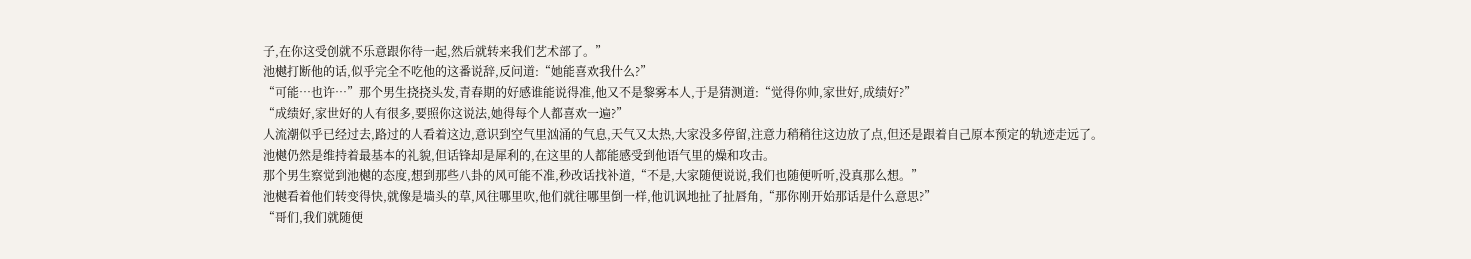子,在你这受创就不乐意跟你待一起,然后就转来我们艺术部了。”
池樾打断他的话,似乎完全不吃他的这番说辞,反问道:“她能喜欢我什么?”
“可能…也许…”那个男生挠挠头发,青春期的好感谁能说得准,他又不是黎雾本人,于是猜测道:“觉得你帅,家世好,成绩好?”
“成绩好,家世好的人有很多,要照你这说法,她得每个人都喜欢一遍?”
人流潮似乎已经过去,路过的人看着这边,意识到空气里汹涌的气息,天气又太热,大家没多停留,注意力稍稍往这边放了点,但还是跟着自己原本预定的轨迹走远了。
池樾仍然是维持着最基本的礼貌,但话锋却是犀利的,在这里的人都能感受到他语气里的燥和攻击。
那个男生察觉到池樾的态度,想到那些八卦的风可能不准,秒改话找补道,“不是,大家随便说说,我们也随便听听,没真那么想。”
池樾看着他们转变得快,就像是墙头的草,风往哪里吹,他们就往哪里倒一样,他讥讽地扯了扯唇角,“那你刚开始那话是什么意思?”
“哥们,我们就随便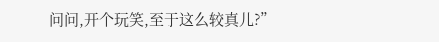问问,开个玩笑,至于这么较真儿?”